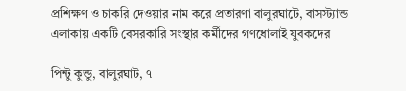প্রশিক্ষণ ও চাকরি দেওয়ার নাম করে প্রতারণা বালুরঘাটে, বাসস্ট্যান্ড এলাকায় একটি বেসরকারি সংস্থার কর্মীদের গণধোলাই যুবকদের

পিন্টু কুন্ডু, বালুরঘাট, ৭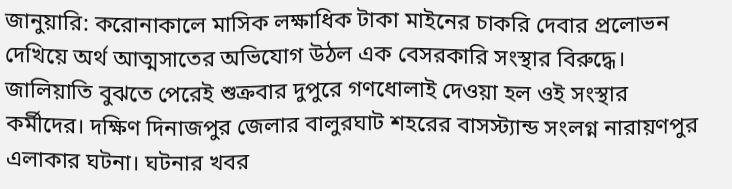জানুয়ারি: করোনাকালে মাসিক লক্ষাধিক টাকা মাইনের চাকরি দেবার প্রলোভন দেখিয়ে অর্থ আত্মসাতের অভিযোগ উঠল এক বেসরকারি সংস্থার বিরুদ্ধে। জালিয়াতি বুঝতে পেরেই শুক্রবার দুপুরে গণধোলাই দেওয়া হল ওই সংস্থার কর্মীদের। দক্ষিণ দিনাজপুর জেলার বালুরঘাট শহরের বাসস্ট্যান্ড সংলগ্ন নারায়ণপুর এলাকার ঘটনা। ঘটনার খবর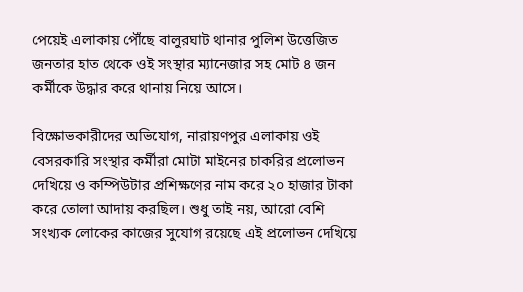পেয়েই এলাকায় পৌঁছে বালুরঘাট থানার পুলিশ উত্তেজিত জনতার হাত থেকে ওই সংস্থার ম্যানেজার সহ মোট ৪ জন কর্মীকে উদ্ধার করে থানায় নিয়ে আসে।

বিক্ষোভকারীদের অভিযোগ, নারায়ণপুর এলাকায় ওই বেসরকারি সংস্থার কর্মীরা মোটা মাইনের চাকরির প্রলোভন দেখিয়ে ও কম্পিউটার প্রশিক্ষণের নাম করে ২০ হাজার টাকা করে তোলা আদায় করছিল। শুধু তাই নয়, আরো বেশি সংখ্যক লোকের কাজের সুযোগ রয়েছে এই প্রলোভন দেখিয়ে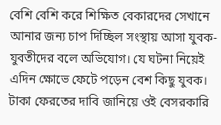বেশি বেশি করে শিক্ষিত বেকারদের সেখানে আনার জন্য চাপ দিচ্ছিল সংস্থায় আসা যুবক-যুবতীদের বলে অভিযোগ। যে ঘটনা নিয়েই এদিন ক্ষোভে ফেটে পড়েন বেশ কিছু যুবক। টাকা ফেরতের দাবি জানিয়ে ওই বেসরকারি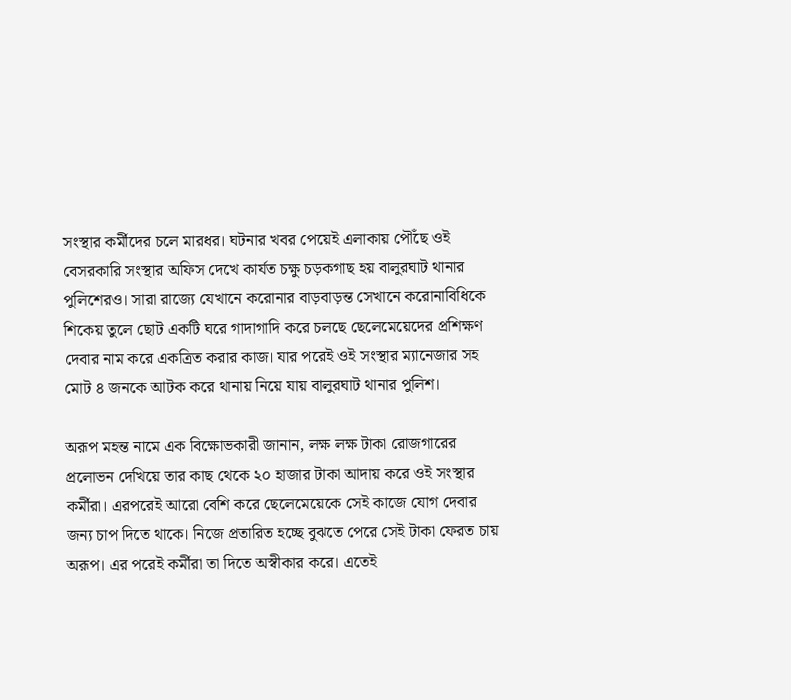সংস্থার কর্মীদের চলে মারধর। ঘটনার খবর পেয়েই এলাকায় পৌঁছে ওই বেসরকারি সংস্থার অফিস দেখে কার্যত চক্ষু চড়কগাছ হয় বালুরঘাট থানার পুলিশেরও। সারা রাজ্যে যেখানে করোনার বাড়বাড়ন্ত সেখানে করোনাবিধিকে শিকেয় তুলে ছোট একটি ঘরে গাদাগাদি করে চলছে ছেলেমেয়েদের প্রশিক্ষণ দেবার নাম করে একত্রিত করার কাজ। যার পরেই ওই সংস্থার ম্যানেজার সহ মোট ৪ জনকে আটক করে থানায় নিয়ে যায় বালুরঘাট থানার পুলিশ।

অরূপ মহন্ত নামে এক বিক্ষোভকারী জানান, লক্ষ লক্ষ টাকা রোজগারের প্রলোভন দেখিয়ে তার কাছ থেকে ২০ হাজার টাকা আদায় করে ওই সংস্থার কর্মীরা। এরপরেই আরো বেশি করে ছেলেমেয়েকে সেই কাজে যোগ দেবার জন্য চাপ দিতে থাকে। নিজে প্রতারিত হচ্ছে বুঝতে পেরে সেই টাকা ফেরত চায় অরূপ। এর পরেই কর্মীরা তা দিতে অস্বীকার করে। এতেই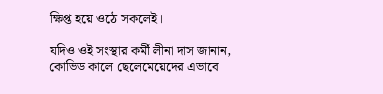ক্ষিপ্ত হয়ে ওঠে সকলেই।

যদিও ওই সংস্থার কর্মী লীনা দাস জানান, কোভিড কালে ছেলেমেয়েদের এভাবে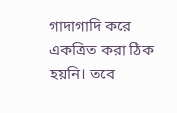গাদাগাদি করে একত্রিত করা ঠিক হয়নি। তবে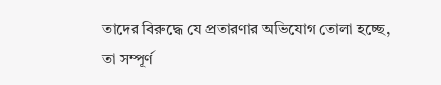তাদের বিরুদ্ধে যে প্রতারণার অভিযোগ তোলা হচ্ছে, তা সম্পূর্ণ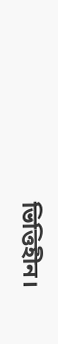ভিত্তিহীন।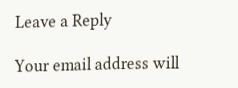Leave a Reply

Your email address will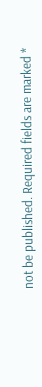not be published. Required fields are marked *